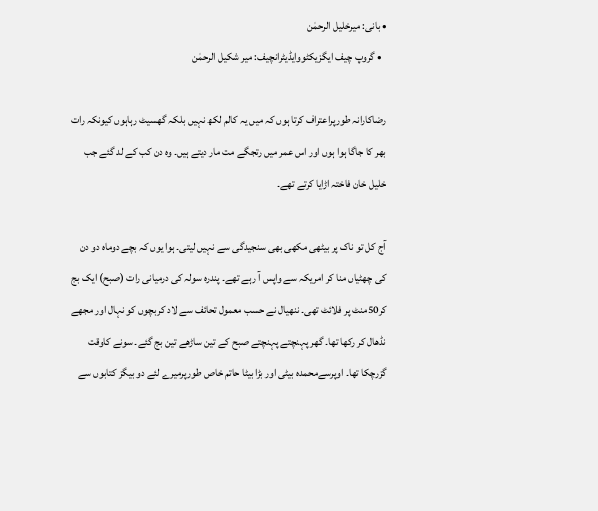• بانی: میرخلیل الرحمٰن
  • گروپ چیف ایگزیکٹووایڈیٹرانچیف: میر شکیل الرحمٰن

رضاکارانہ طورپراعتراف کرتا ہوں کہ میں یہ کالم لکھ نہیں بلکہ گھسیٹ رہاہوں کیونکہ رات بھر کا جاگا ہوا ہوں اور اس عمر میں رتجگے مت مار دیتے ہیں۔ وہ دن کب کے لد گئے جب خلیل خان فاختہ اڑایا کرتے تھے۔

آج کل تو ناک پر بیٹھی مکھی بھی سنجیدگی سے نہیں لیتی۔ ہوا یوں کہ بچے دوماہ دو دن کی چھٹیاں منا کر امریکہ سے واپس آ رہے تھے۔ پندرہ سولہ کی درمیانی رات (صبح) ایک بج کر50منٹ پر فلائٹ تھی۔ ننھیال نے حسب معمول تحائف سے لاد کربچوں کو نہال اور مجھے نڈھال کر رکھا تھا۔ گھر پہنچتے پہنچتے صبح کے تین ساڑھے تین بج گئے۔ سونے کاوقت گزرچکا تھا۔ اوپرسےمحمدہ بیٹی اور بڑا بیٹا حاتم خاص طورپرمیرے لئے دو بیگز کتابوں سے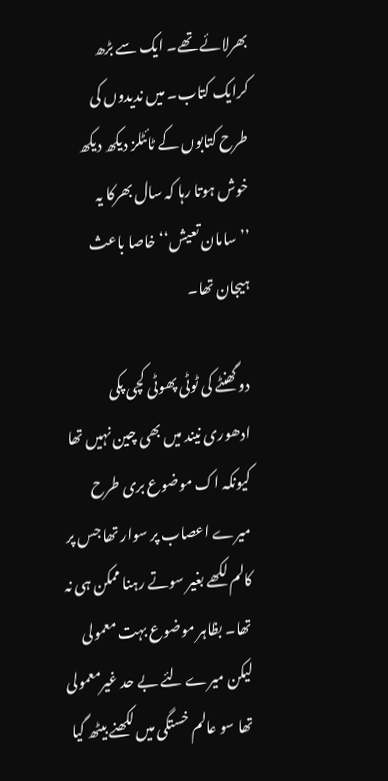بھرلائے تھے۔ ایک سے بڑھ کرایک کتاب۔ میں ندیدوں کی طرح کتابوں کے ٹائٹلز دیکھ دیکھ خوش ہوتا رہا کہ سال بھرکا یہ ’’سامان تعیش‘‘ خاصا باعث ہیجان تھا۔

دو گھنٹے کی ٹوٹی پھوٹی کچی پکی ادھوری نیند میں بھی چین نہیں تھا کیونکہ اک موضوع بری طرح میرے اعصاب پر سوار تھا جس پر کالم لکھے بغیر سوتے رہنا ممکن ہی نہ تھا۔ بظاہر موضوع بہت معمولی لیکن میرے لئے بے حد غیرمعمولی تھا سو عالم خستگی میں لکھنے بیٹھ گیا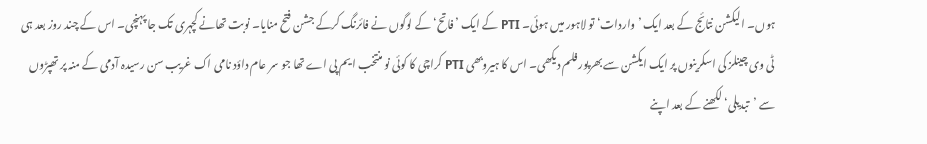ہوں۔ الیکشن نتائج کے بعد ایک ’واردات‘ تو لاہور میں ہوئی۔ PTI کے ایک ’فاتح‘ کے لوگوں نے فائرنگ کرکے جشن فتح منایا۔ نوبت تھانے کچہری تک جا پہنچی۔ اس کے چند روز بعد ہی ٹی وی چینلز کی اسکرینوں پر ایک ایکشن سے بھرپور فلم دیکھی۔ اس کا ہیروبھی PTI کراچی کا کوئی نو منتخب ایم پی اے تھا جو سر عام داؤد نامی اک غریب سن رسیدہ آدمی کے منہ پر تھپڑوں سے ’تبدیلی‘ لکھنے کے بعد اپنے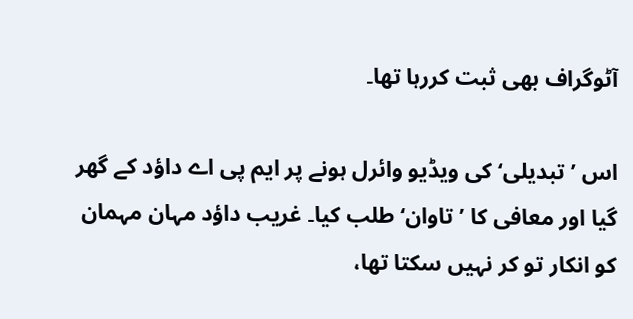آٹوگراف بھی ثبت کررہا تھا۔

اس ’تبدیلی‘ کی ویڈیو وائرل ہونے پر ایم پی اے داؤد کے گھر گیا اور معافی کا ’تاوان‘ طلب کیا۔ غریب داؤد مہان مہمان کو انکار تو کر نہیں سکتا تھا،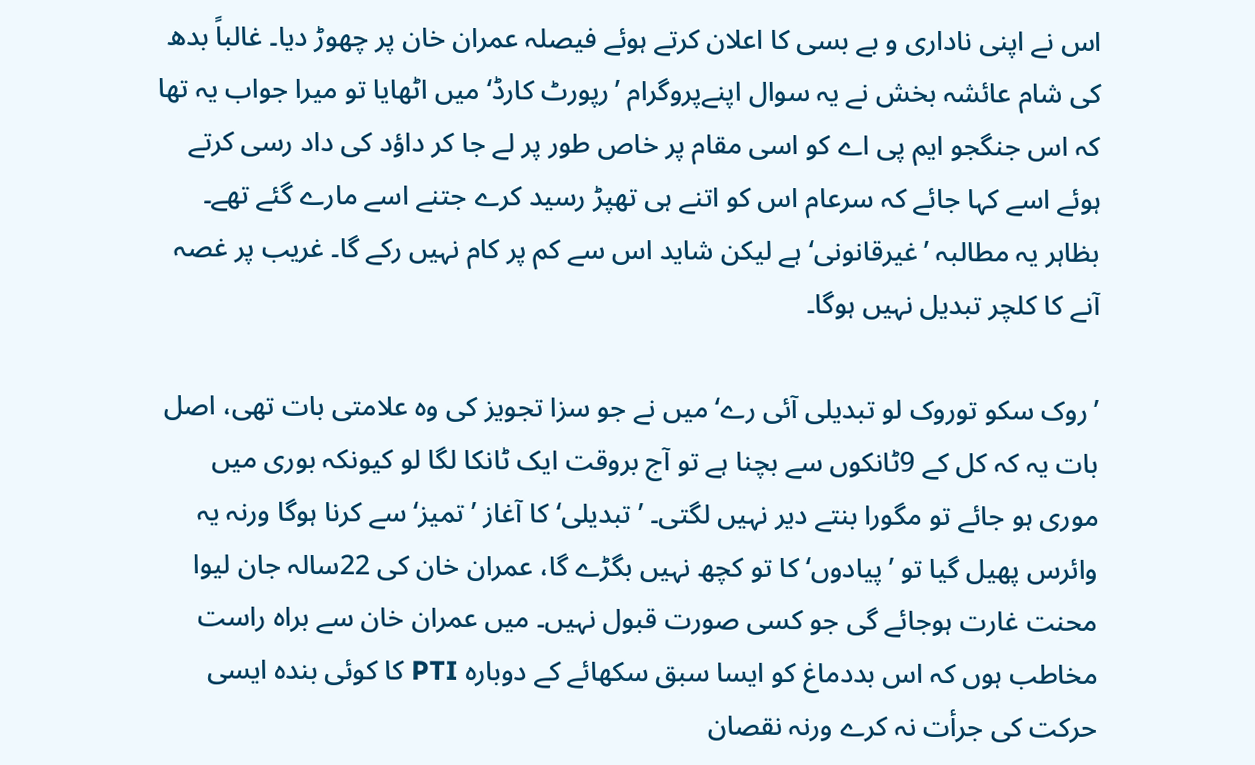اس نے اپنی ناداری و بے بسی کا اعلان کرتے ہوئے فیصلہ عمران خان پر چھوڑ دیا۔ غالباً بدھ کی شام عائشہ بخش نے یہ سوال اپنےپروگرام ’رپورٹ کارڈ‘ میں اٹھایا تو میرا جواب یہ تھا کہ اس جنگجو ایم پی اے کو اسی مقام پر خاص طور پر لے جا کر داؤد کی داد رسی کرتے ہوئے اسے کہا جائے کہ سرعام اس کو اتنے ہی تھپڑ رسید کرے جتنے اسے مارے گئے تھے۔ بظاہر یہ مطالبہ ’غیرقانونی‘ ہے لیکن شاید اس سے کم پر کام نہیں رکے گا۔ غریب پر غصہ آنے کا کلچر تبدیل نہیں ہوگا۔

’روک سکو توروک لو تبدیلی آئی رے‘ میں نے جو سزا تجویز کی وہ علامتی بات تھی، اصل بات یہ کہ کل کے 9ٹانکوں سے بچنا ہے تو آج بروقت ایک ٹانکا لگا لو کیونکہ بوری میں موری ہو جائے تو مگورا بنتے دیر نہیں لگتی۔ ’تبدیلی‘ کا آغاز ’تمیز‘ سے کرنا ہوگا ورنہ یہ وائرس پھیل گیا تو ’پیادوں‘ کا تو کچھ نہیں بگڑے گا، عمران خان کی 22سالہ جان لیوا محنت غارت ہوجائے گی جو کسی صورت قبول نہیں۔ میں عمران خان سے براہ راست مخاطب ہوں کہ اس بددماغ کو ایسا سبق سکھائے کے دوبارہ PTI کا کوئی بندہ ایسی حرکت کی جرأت نہ کرے ورنہ نقصان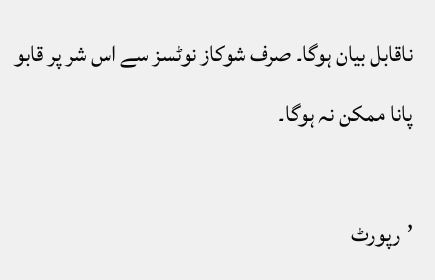ناقابل بیان ہوگا۔ صرف شوکاز نوٹسز سے اس شر پر قابو پانا ممکن نہ ہوگا۔

’رپورٹ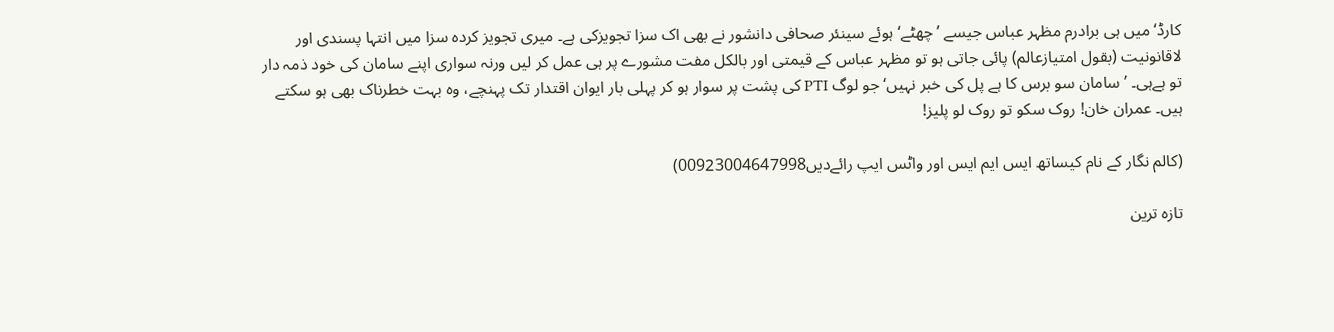کارڈ‘ میں ہی برادرم مظہر عباس جیسے ’چھٹے‘ ہوئے سینئر صحافی دانشور نے بھی اک سزا تجویزکی ہے۔ میری تجویز کردہ سزا میں انتہا پسندی اور لاقانونیت (بقول امتیازعالم) پائی جاتی ہو تو مظہر عباس کے قیمتی اور بالکل مفت مشورے پر ہی عمل کر لیں ورنہ سواری اپنے سامان کی خود ذمہ دار تو ہےہی۔ ’سامان سو برس کا ہے پل کی خبر نہیں‘ جو لوگ PTI کی پشت پر سوار ہو کر پہلی بار ایوان اقتدار تک پہنچے، وہ بہت خطرناک بھی ہو سکتے ہیں۔ عمران خان! روک سکو تو روک لو پلیز!

(کالم نگار کے نام کیساتھ ایس ایم ایس اور واٹس ایپ رائےدیں00923004647998)

تازہ ترین